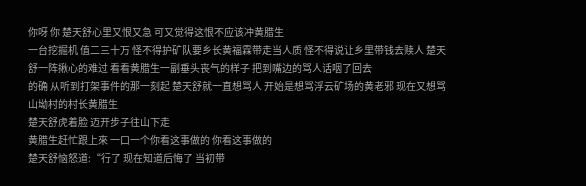你呀 你 楚天舒心里又恨又急 可又觉得这恨不应该冲黄腊生
一台挖掘机 值二三十万 怪不得护矿队要乡长黄福霖带走当人质 怪不得说让乡里带钱去赎人 楚天舒一阵揪心的难过 看看黄腊生一副垂头丧气的样子 把到嘴边的骂人话咽了回去
的确 从听到打架事件的那一刻起 楚天舒就一直想骂人 开始是想骂浮云矿场的黄老邪 现在又想骂山坳村的村长黄腊生
楚天舒虎着脸 迈开步子往山下走
黄腊生赶忙跟上來 一口一个你看这事做的 你看这事做的
楚天舒恼怒道:“行了 现在知道后悔了 当初带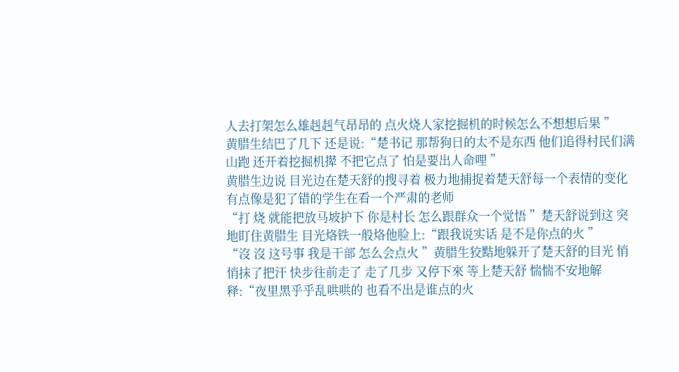人去打架怎么雄赳赳气昂昂的 点火烧人家挖掘机的时候怎么不想想后果 ”
黄腊生结巴了几下 还是说:“楚书记 那帮狗日的太不是东西 他们追得村民们满山跑 还开着挖掘机撵 不把它点了 怕是要出人命哩 ”
黄腊生边说 目光边在楚天舒的搜寻着 极力地捕捉着楚天舒每一个表情的变化 有点像是犯了错的学生在看一个严肃的老师
“打 烧 就能把放马坡护下 你是村长 怎么跟群众一个觉悟 ”楚天舒说到这 突地盯住黄腊生 目光烙铁一般烙他脸上:“跟我说实话 是不是你点的火 ”
“沒 沒 这号事 我是干部 怎么会点火 ”黄腊生狡黠地躲开了楚天舒的目光 悄悄抹了把汗 快步往前走了 走了几步 又停下來 等上楚天舒 惴惴不安地解释:“夜里黑乎乎乱哄哄的 也看不出是谁点的火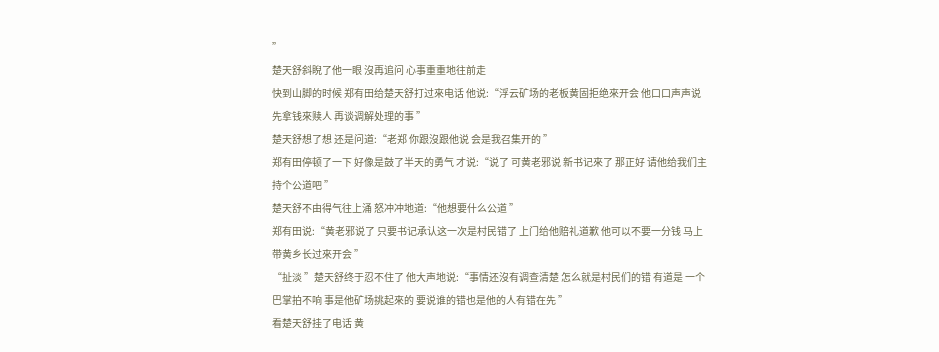”
楚天舒斜睨了他一眼 沒再追问 心事重重地往前走
快到山脚的时候 郑有田给楚天舒打过來电话 他说:“浮云矿场的老板黄固拒绝來开会 他口口声声说 先拿钱來赎人 再谈调解处理的事 ”
楚天舒想了想 还是问道:“老郑 你跟沒跟他说 会是我召集开的 ”
郑有田停顿了一下 好像是鼓了半天的勇气 才说:“说了 可黄老邪说 新书记來了 那正好 请他给我们主持个公道吧 ”
楚天舒不由得气往上涌 怒冲冲地道:“他想要什么公道 ”
郑有田说:“黄老邪说了 只要书记承认这一次是村民错了 上门给他赔礼道歉 他可以不要一分钱 马上带黄乡长过來开会 ”
“扯淡 ”楚天舒终于忍不住了 他大声地说:“事情还沒有调查清楚 怎么就是村民们的错 有道是 一个巴掌拍不响 事是他矿场挑起來的 要说谁的错也是他的人有错在先 ”
看楚天舒挂了电话 黄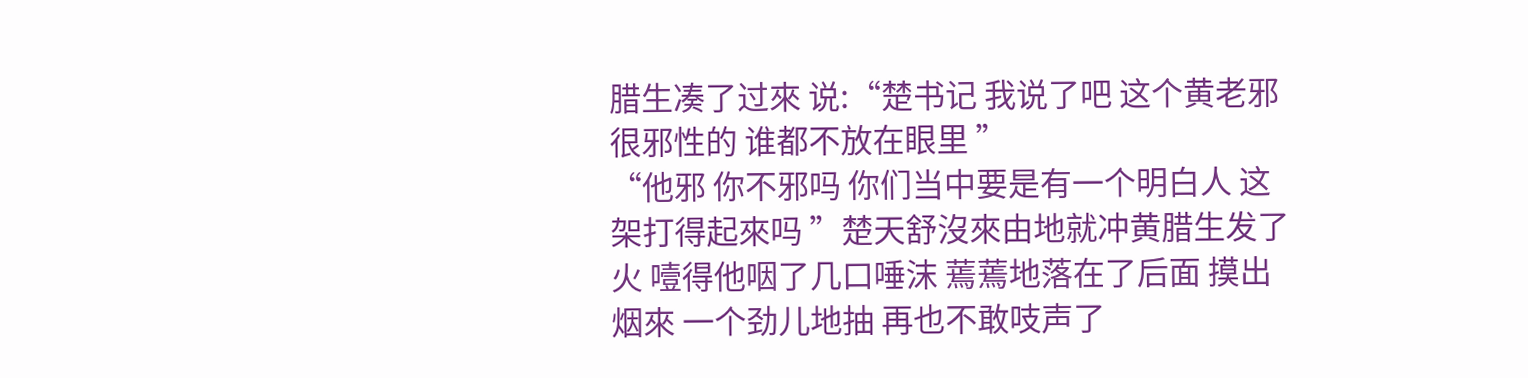腊生凑了过來 说:“楚书记 我说了吧 这个黄老邪很邪性的 谁都不放在眼里 ”
“他邪 你不邪吗 你们当中要是有一个明白人 这架打得起來吗 ”楚天舒沒來由地就冲黄腊生发了火 噎得他咽了几口唾沫 蔫蔫地落在了后面 摸出烟來 一个劲儿地抽 再也不敢吱声了